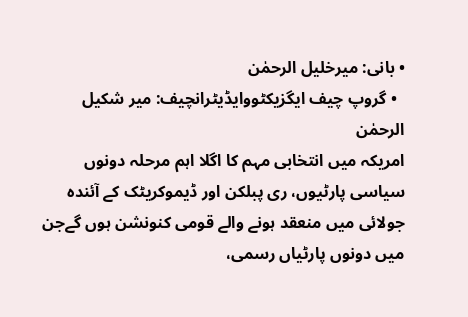• بانی: میرخلیل الرحمٰن
  • گروپ چیف ایگزیکٹووایڈیٹرانچیف: میر شکیل الرحمٰن
امریکہ میں انتخابی مہم کا اگلا اہم مرحلہ دونوں سیاسی پارٹیوں، ری پبلکن اور ڈیموکریٹک کے آئندہ جولائی میں منعقد ہونے والے قومی کنونشن ہوں گےجن میں دونوں پارٹیاں رسمی،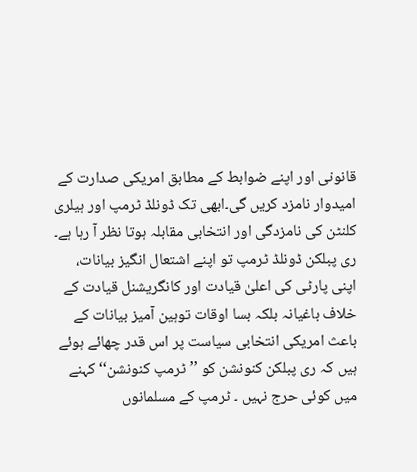قانونی اور اپنے ضوابط کے مطابق امریکی صدارت کے امیدوار نامزد کریں گی۔ابھی تک ڈونلڈ ٹرمپ اور ہیلری کلنٹن کی نامزدگی اور انتخابی مقابلہ ہوتا نظر آ رہا ہے۔ ری پبلکن ڈونلڈ ٹرمپ تو اپنے اشتعال انگیز بیانات، اپنی پارٹی کی اعلیٰ قیادت اور کانگریشنل قیادت کے خلاف باغیانہ بلکہ بسا اوقات توہین آمیز بیانات کے باعث امریکی انتخابی سیاست پر اس قدر چھائے ہوئے ہیں کہ ری پبلکن کنونشن کو ’’ٹرمپ کنونشن‘‘ کہنے میں کوئی حرج نہیں ۔ ٹرمپ کے مسلمانوں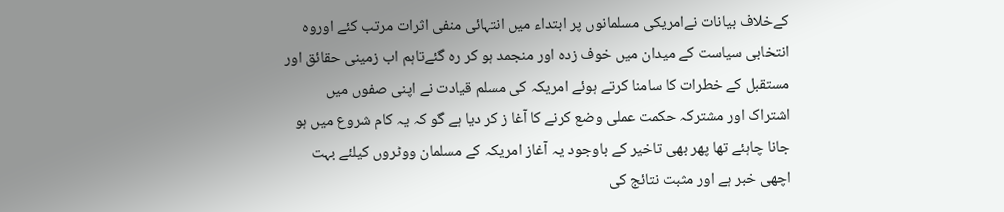کےخلاف بیانات نےامریکی مسلمانوں پر ابتداء میں انتہائی منفی اثرات مرتب کئے اوروہ انتخابی سیاست کے میدان میں خوف زدہ اور منجمد ہو کر رہ گئےتاہم اب زمینی حقائق اور مستقبل کے خطرات کا سامنا کرتے ہوئے امریکہ کی مسلم قیادت نے اپنی صفوں میں اشتراک اور مشترکہ حکمت عملی وضع کرنے کا آغا ز کر دیا ہے گو کہ یہ کام شروع میں ہو جانا چاہئے تھا پھر بھی تاخیر کے باوجود یہ آغاز امریکہ کے مسلمان ووٹروں کیلئے بہت اچھی خبر ہے اور مثبت نتائج کی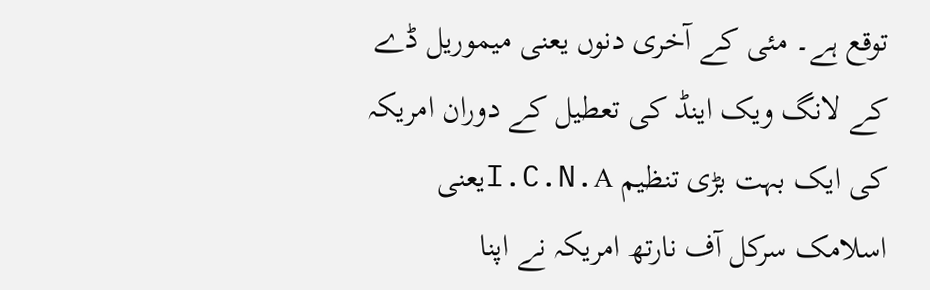توقع ہے۔ مئی کے آخری دنوں یعنی میموریل ڈے کے لانگ ویک اینڈ کی تعطیل کے دوران امریکہ کی ایک بہت بڑی تنظیم I.C.N.Aیعنی اسلامک سرکل آف نارتھ امریکہ نے اپنا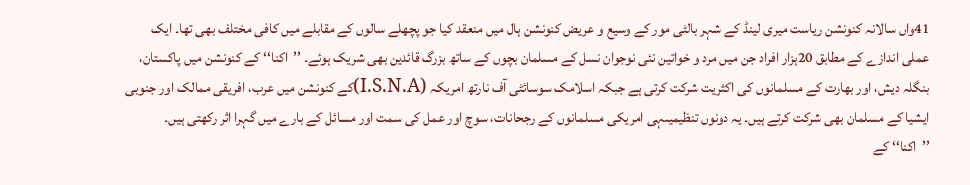41واں سالانہ کنونشن ریاست میری لینڈ کے شہر بالٹی مور کے وسیع و عریض کنونشن ہال میں منعقد کیا جو پچھلے سالوں کے مقابلے میں کافی مختلف بھی تھا۔ ایک عملی اندازے کے مطابق 20ہزار افراد جن میں مرد و خواتین نئی نوجوان نسل کے مسلمان بچوں کے ساتھ بزرگ قائدین بھی شریک ہوئے۔ ’’اکنا‘‘ کے کنونشن میں پاکستان، بنگلہ دیش، اور بھارت کے مسلمانوں کی اکثریت شرکت کرتی ہے جبکہ اسلامک سوسائٹی آف نارتھ امریکہ (I.S.N.A)کے کنونشن میں عرب، افریقی ممالک اور جنوبی ایشیا کے مسلمان بھی شرکت کرتے ہیں۔ یہ دونوں تنظیمیںہی امریکی مسلمانوں کے رجحانات، سوچ اور عمل کی سمت اور مسائل کے بارے میں گہرا اثر رکھتی ہیں۔
’’اکنا‘‘ کے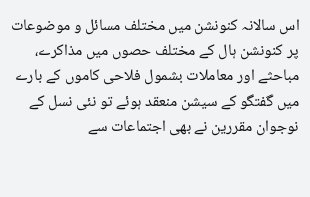اس سالانہ کنونشن میں مختلف مسائل و موضوعات پر کنونشن ہال کے مختلف حصوں میں مذاکرے، مباحثے اور معاملات بشمول فلاحی کاموں کے بارے میں گفتگو کے سیشن منعقد ہوئے تو نئی نسل کے نوجوان مقررین نے بھی اجتماعات سے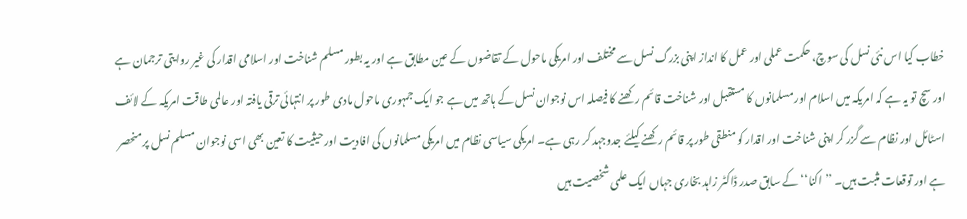خطاب کیا اس نئی نسل کی سوچ، حکمت عملی اور عمل کا انداز اپنی بزرگ نسل سے مختلف اور امریکی ماحول کے تقاضوں کے عین مطابق ہے اور یہ بطور مسلم شناخت اور اسلامی اقدار کی غیر روایتی ترجمان ہے اور سچ تو یہ ہے کہ امریکہ میں اسلام اور مسلمانوں کا مستقبل اور شناخت قائم رکھنے کا فیصلہ اس نوجوان نسل کے ہاتھ میں ہے جو ایک جمہوری ماحول مادی طور پر انتہائی ترقی یافتہ اور عالمی طاقت امریکہ کے لائف اسٹائل اور نظام سے گزر کر اپنی شناخت اور اقدار کو منطقی طور پر قائم رکھنے کیلئے جدوجہد کر رہی ہے۔ امریکی سیاسی نظام میں امریکی مسلمانوں کی افادیت اور حیثیت کا تعین بھی اسی نوجوان مسلم نسل پر منحصر ہے اور توقعات مثبت ہیں۔ ’’اکنا‘‘ کے سابق صدر ڈاکٹر زاہد بخاری جہاں ایک علمی شخصیت ہیں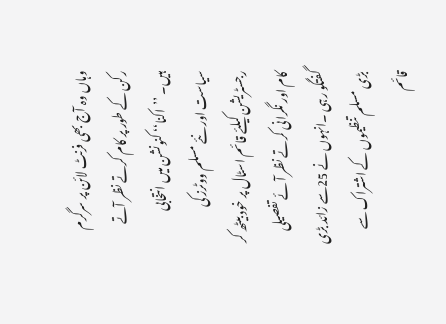وہاں وہ آج بھی فرنٹ لائن پر سرگرم رکن کے طور پر کام کرتے نظر آتے ہیں۔ ’’اکنا‘‘ کنونشن میں انتخابی سیاست اور نئے مسلم ووٹرز کی رجسٹریشن کیلئے قائم اسٹال پر خود بیٹھ کر کام اور نگرانی کرتے نظر آئے تفصیلی گفتگو رہی ۔انہوں نے 25سے زائد بڑی بڑی مسلم تنظیموں کے اشتراک سے قائم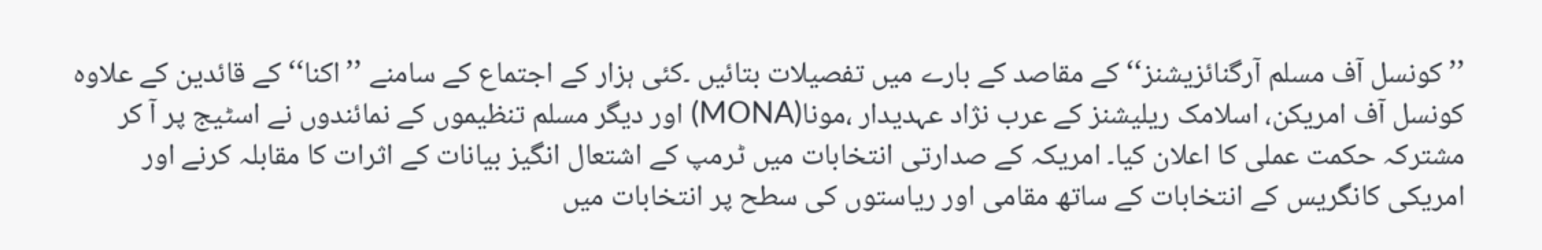’’ کونسل آف مسلم آرگنائزیشنز‘‘ کے مقاصد کے بارے میں تفصیلات بتائیں ۔کئی ہزار کے اجتماع کے سامنے ’’اکنا‘‘ کے قائدین کے علاوہ کونسل آف امریکن، اسلامک ریلیشنز کے عرب نژاد عہدیدار ،مونا(MONA) اور دیگر مسلم تنظیموں کے نمائندوں نے اسٹیج پر آ کر مشترکہ حکمت عملی کا اعلان کیا۔ امریکہ کے صدارتی انتخابات میں ٹرمپ کے اشتعال انگیز بیانات کے اثرات کا مقابلہ کرنے اور امریکی کانگریس کے انتخابات کے ساتھ مقامی اور ریاستوں کی سطح پر انتخابات میں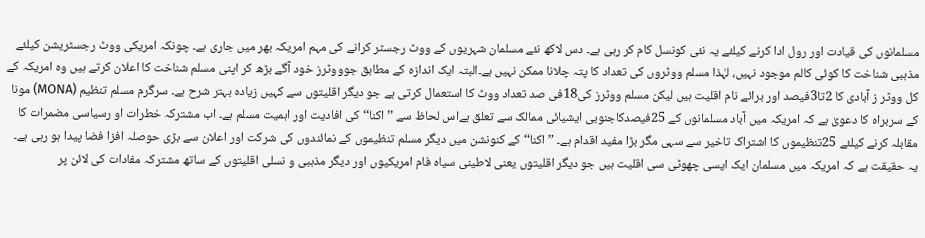مسلمانوں کی قیادت اور رول ادا کرنے کیلئے یہ نئی کونسل کام کر رہی ہے۔ دس لاکھ نئے مسلمان شہریوں کے ووٹ رجسٹر کرانے کی مہم امریکہ بھر میں جاری ہے۔ چونکہ امریکی ووٹ رجسٹریشن کیلئے مذہبی شناخت کا کوئی کالم موجود نہیں، لہٰذا مسلم ووٹروں کی تعداد کا پتہ چلانا ممکن نہیں ہے۔البتہ ایک اندازہ کے مطابق جوووٹرز خود آگے بڑھ کر اپنی مسلم شناخت کا اعلان کرتے ہیں وہ امریکہ کے کل ووٹر ز آبادی کا 2تا3فیصد اور برائے نام اقلیت ہیں لیکن مسلم ووٹرز کی18فی صد تعداد ووٹ کا استعمال کرتی ہے جو دیگر اقلیتوں سے کہیں زیادہ بہتر شرح ہے۔ سرگرم مسلم تنظیم (MONA) مونا کے سربراہ کا دعویٰ ہے کہ امریکہ میں آباد مسلمانوں کے 25فیصدکاجنوبی ایشیائی ممالک سے تعلق ہےاس لحاظ سے ’’اکنا‘‘ کی افادیت اور اہمیت مسلم ہے۔ اب مشترکہ خطرات او رسیاسی مضمرات کا مقابلہ کرنے کیلئے 25تنظیموں کا اشتراک تاخیر سے سہی مگر بڑا مفید اقدام ہے۔ ’’اکنا‘‘ کے کنونشن میں دیگر مسلم تنظیموں کے نمائندوں کی شرکت اور اعلان سے بڑی حوصلہ افزا فضا پیدا ہو رہی ہے۔ یہ حقیقت ہے کہ امریکہ میں مسلمان ایک ایسی چھوٹی سی اقلیت ہیں جو دیگر اقلیتوں یعنی لاطینی سیاہ فام امریکیوں اور دیگر مذہبی و نسلی اقلیتوں کے ساتھ مشترکہ مفادات کی لائن پر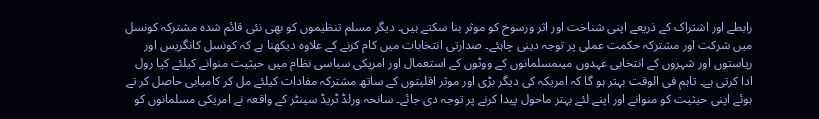رابطے اور اشتراک کے ذریعے اپنی شناخت اور اثر ورسوخ کو موثر بنا سکتے ہیں۔ دیگر مسلم تنظیموں کو بھی نئی قائم شدہ مشترکہ کونسل میں شرکت اور مشترکہ حکمت عملی پر توجہ دینی چاہئے۔ صدارتی انتخابات میں کام کرنے کے علاوہ دیکھنا ہے کہ کونسل کانگریس اور ریاستوں اور شہروں کے انتخابی عہدوں میںمسلمانوں کے ووٹوں کے استعمال اور امریکی سیاسی نظام میں حیثیت منوانے کیلئے کیا رول ادا کرتی ہے۔ تاہم فی الوقت بہتر ہو گا کہ امریکہ کی دیگر بڑی اور موثر اقلیتوں کے ساتھ مشترکہ مفادات کیلئے مل کر کامیابی حاصل کر تے ہوئے اپنی حیثیت کو منوانے اور اپنے لئے بہتر ماحول پیدا کرنے پر توجہ دی جائے۔ سانحہ ورلڈ ٹریڈ سینٹر کے واقعہ نے امریکی مسلمانوں کو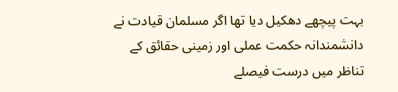بہت پیچھے دھکیل دیا تھا اگر مسلمان قیادت نے دانشمندانہ حکمت عملی اور زمینی حقائق کے تناظر میں درست فیصلے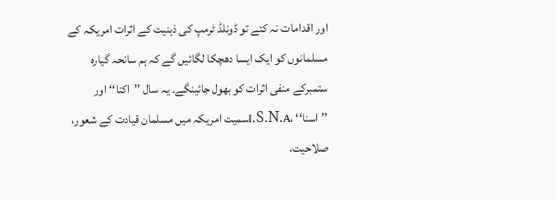اور اقدامات نہ کئے تو ڈونلڈ ٹرمپ کی ذہنیت کے اثرات امریکہ کے مسلمانوں کو ایک ایسا دھچکا لگائیں گے کہ ہم سانحہ گیارہ ستمبرکے منفی اثرات کو بھول جائینگے۔ یہ سال ’’اکنا‘‘ اور ’’اسنا‘‘ ،I.S.N.Aسمیت امریکہ میں مسلمان قیادت کے شعور، صلاحیت،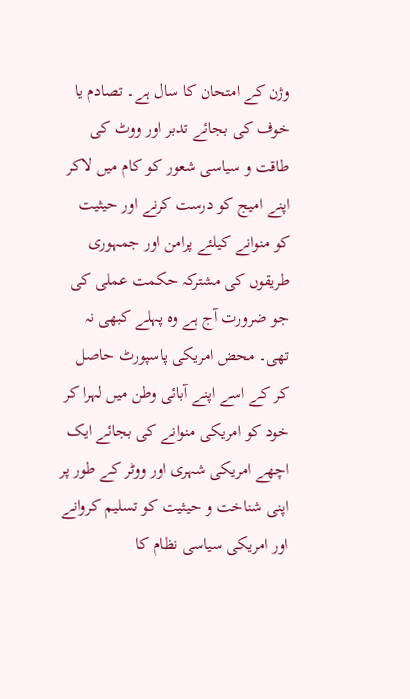وژن کے امتحان کا سال ہے۔ تصادم یا خوف کی بجائے تدبر اور ووٹ کی طاقت و سیاسی شعور کو کام میں لاکر اپنے امیج کو درست کرنے اور حیثیت کو منوانے کیلئے پرامن اور جمہوری طریقوں کی مشترکہ حکمت عملی کی جو ضرورت آج ہے وہ پہلے کبھی نہ تھی۔ محض امریکی پاسپورٹ حاصل کر کے اسے اپنے آبائی وطن میں لہرا کر خود کو امریکی منوانے کی بجائے ایک اچھے امریکی شہری اور ووٹر کے طور پر اپنی شناخت و حیثیت کو تسلیم کروانے اور امریکی سیاسی نظام کا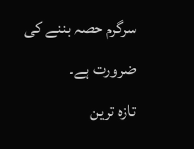سرگرم حصہ بننے کی ضرورت ہے۔
تازہ ترین